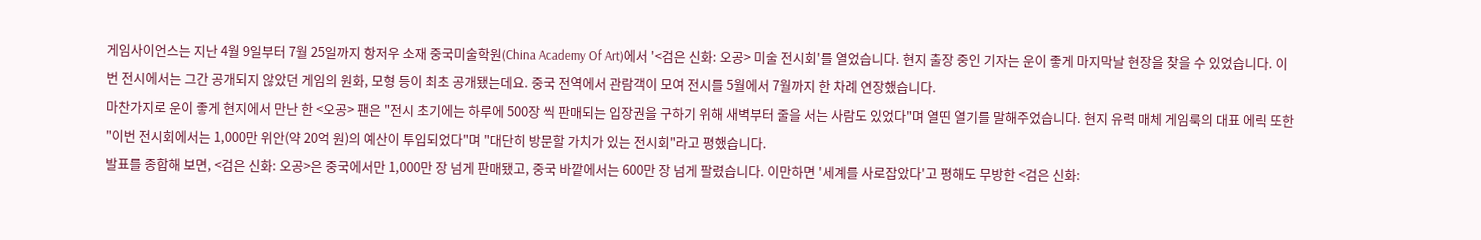게임사이언스는 지난 4월 9일부터 7월 25일까지 항저우 소재 중국미술학원(China Academy Of Art)에서 '<검은 신화: 오공> 미술 전시회'를 열었습니다. 현지 출장 중인 기자는 운이 좋게 마지막날 현장을 찾을 수 있었습니다. 이번 전시에서는 그간 공개되지 않았던 게임의 원화, 모형 등이 최초 공개됐는데요. 중국 전역에서 관람객이 모여 전시를 5월에서 7월까지 한 차례 연장했습니다.
마찬가지로 운이 좋게 현지에서 만난 한 <오공> 팬은 "전시 초기에는 하루에 500장 씩 판매되는 입장권을 구하기 위해 새벽부터 줄을 서는 사람도 있었다"며 열띤 열기를 말해주었습니다. 현지 유력 매체 게임룩의 대표 에릭 또한 "이번 전시회에서는 1,000만 위안(약 20억 원)의 예산이 투입되었다"며 "대단히 방문할 가치가 있는 전시회"라고 평했습니다.
발표를 종합해 보면, <검은 신화: 오공>은 중국에서만 1,000만 장 넘게 판매됐고, 중국 바깥에서는 600만 장 넘게 팔렸습니다. 이만하면 '세계를 사로잡았다'고 평해도 무방한 <검은 신화: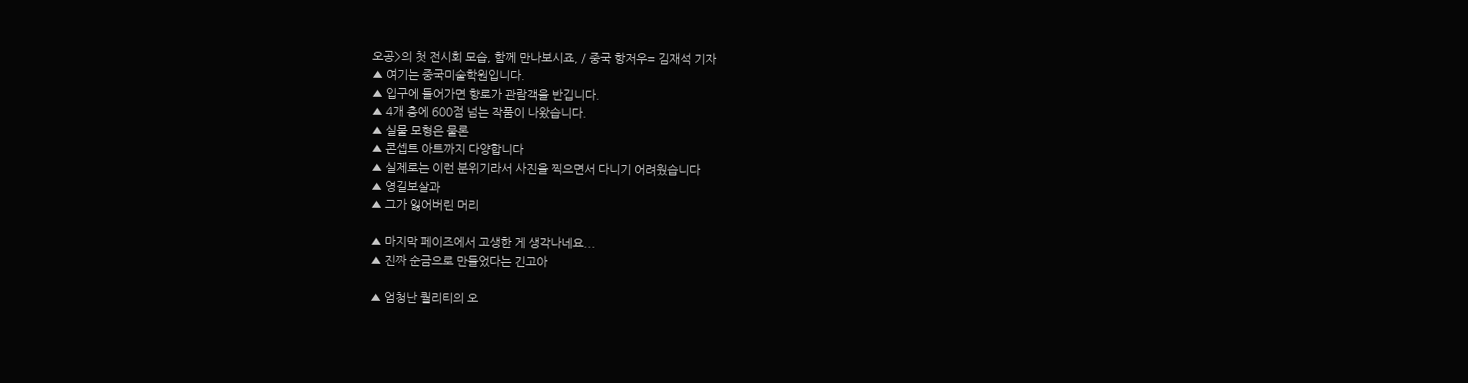오공>의 첫 전시회 모습, 함께 만나보시죠, / 중국 항저우= 김재석 기자
▲ 여기는 중국미술학원입니다.
▲ 입구에 들어가면 향로가 관람객을 반깁니다.
▲ 4개 층에 600점 넘는 작품이 나왔습니다.
▲ 실물 모형은 물론
▲ 콘셉트 아트까지 다양합니다
▲ 실제로는 이런 분위기라서 사진을 찍으면서 다니기 어려웠습니다
▲ 영길보살과
▲ 그가 잃어버린 머리

▲ 마지막 페이즈에서 고생한 게 생각나네요...
▲ 진짜 순금으로 만들었다는 긴고아

▲ 엄청난 퀄리티의 오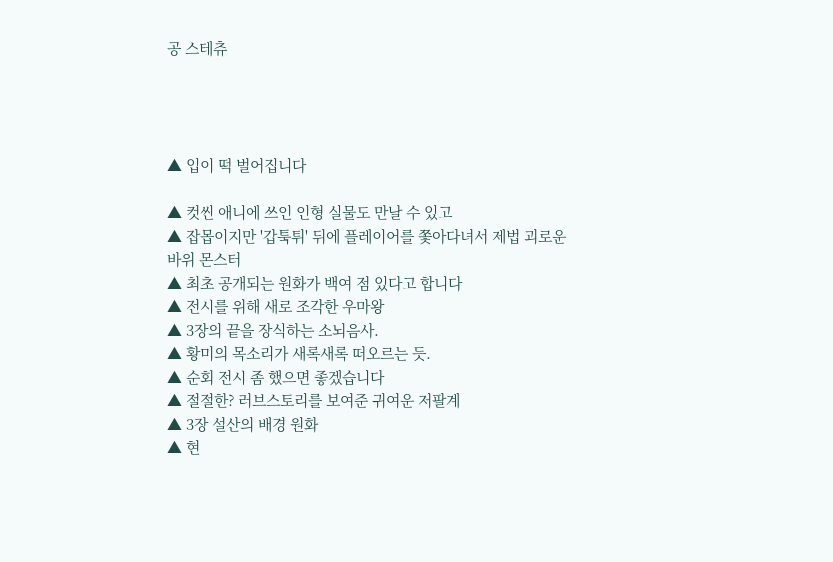공 스테츄




▲ 입이 떡 벌어집니다

▲ 컷씬 애니에 쓰인 인형 실물도 만날 수 있고
▲ 잡몹이지만 '갑툭튀' 뒤에 플레이어를 쫓아다녀서 제법 괴로운 바위 몬스터
▲ 최초 공개되는 원화가 백여 점 있다고 합니다
▲ 전시를 위해 새로 조각한 우마왕
▲ 3장의 끝을 장식하는 소뇌음사.
▲ 황미의 목소리가 새록새록 떠오르는 듯.
▲ 순회 전시 좀 했으면 좋겠습니다
▲ 절절한? 러브스토리를 보여준 귀여운 저팔계
▲ 3장 설산의 배경 원화
▲ 현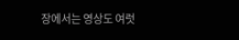장에서는 영상도 여럿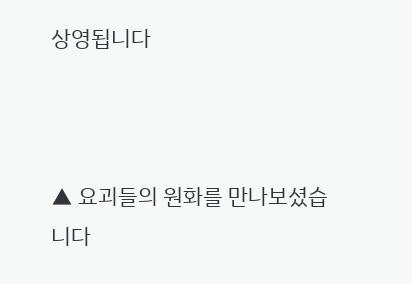상영됩니다



▲ 요괴들의 원화를 만나보셨습니다